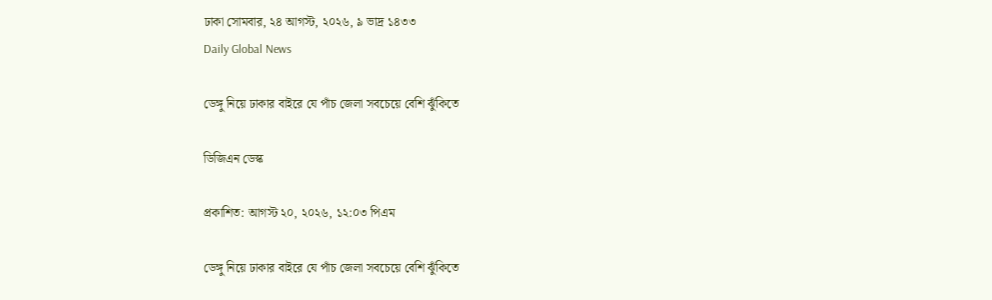ঢাকা সোমবার, ২৪ আগস্ট, ২০২৬, ৯ ভাদ্র ১৪৩৩
Daily Global News

ডেঙ্গু নিয়ে ঢাকার বাইরে যে পাঁচ জেলা সবচেয়ে বেশি ঝুঁকিতে

ডিজিএন ডেস্ক

প্রকাশিত: আগস্ট ২০, ২০২৬, ১২:০৩ পিএম

ডেঙ্গু নিয়ে ঢাকার বাইরে যে পাঁচ জেলা সবচেয়ে বেশি ঝুঁকিতে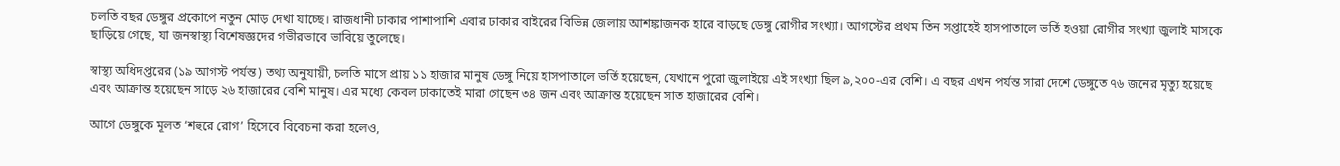চলতি বছর ডেঙ্গুর প্রকোপে নতুন মোড় দেখা যাচ্ছে। রাজধানী ঢাকার পাশাপাশি এবার ঢাকার বাইরের বিভিন্ন জেলায় আশঙ্কাজনক হারে বাড়ছে ডেঙ্গু রোগীর সংখ্যা। আগস্টের প্রথম তিন সপ্তাহেই হাসপাতালে ভর্তি হওয়া রোগীর সংখ্যা জুলাই মাসকে ছাড়িয়ে গেছে, যা জনস্বাস্থ্য বিশেষজ্ঞদের গভীরভাবে ভাবিয়ে তুলেছে।

স্বাস্থ্য অধিদপ্তরের (১৯ আগস্ট পর্যন্ত) তথ্য অনুযায়ী, চলতি মাসে প্রায় ১১ হাজার মানুষ ডেঙ্গু নিয়ে হাসপাতালে ভর্তি হয়েছেন, যেখানে পুরো জুলাইয়ে এই সংখ্যা ছিল ৯,২০০-এর বেশি। এ বছর এখন পর্যন্ত সারা দেশে ডেঙ্গুতে ৭৬ জনের মৃত্যু হয়েছে এবং আক্রান্ত হয়েছেন সাড়ে ২৬ হাজারের বেশি মানুষ। এর মধ্যে কেবল ঢাকাতেই মারা গেছেন ৩৪ জন এবং আক্রান্ত হয়েছেন সাত হাজারের বেশি।

আগে ডেঙ্গুকে মূলত ‘শহুরে রোগ’ হিসেবে বিবেচনা করা হলেও,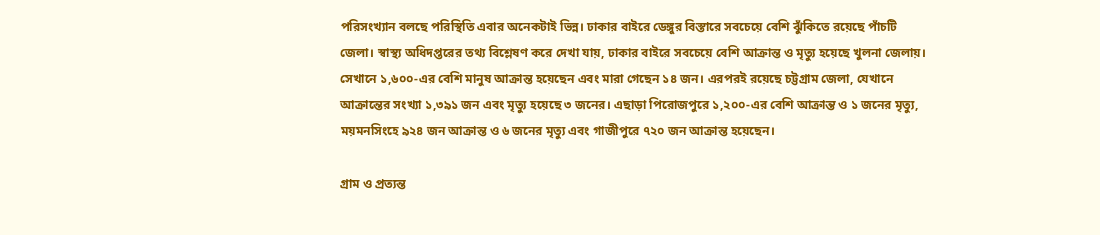পরিসংখ্যান বলছে পরিস্থিতি এবার অনেকটাই ভিন্ন। ঢাকার বাইরে ডেঙ্গুর বিস্তারে সবচেয়ে বেশি ঝুঁকিতে রয়েছে পাঁচটি জেলা। স্বাস্থ্য অধিদপ্তরের তথ্য বিশ্লেষণ করে দেখা যায়, ঢাকার বাইরে সবচেয়ে বেশি আক্রান্ত ও মৃত্যু হয়েছে খুলনা জেলায়। সেখানে ১,৬০০-এর বেশি মানুষ আক্রান্ত হয়েছেন এবং মারা গেছেন ১৪ জন। এরপরই রয়েছে চট্টগ্রাম জেলা, যেখানে আক্রান্তের সংখ্যা ১,৩৯১ জন এবং মৃত্যু হয়েছে ৩ জনের। এছাড়া পিরোজপুরে ১,২০০-এর বেশি আক্রান্ত ও ১ জনের মৃত্যু, ময়মনসিংহে ৯২৪ জন আক্রান্ত ও ৬ জনের মৃত্যু এবং গাজীপুরে ৭২০ জন আক্রান্ত হয়েছেন।

গ্রাম ও প্রত্যন্ত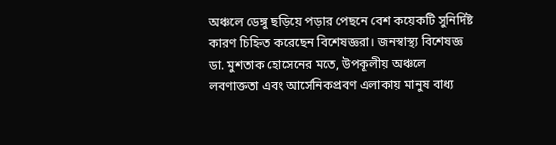অঞ্চলে ডেঙ্গু ছড়িয়ে পড়ার পেছনে বেশ কয়েকটি সুনির্দিষ্ট কারণ চিহ্নিত করেছেন বিশেষজ্ঞরা। জনস্বাস্থ্য বিশেষজ্ঞ ডা. মুশতাক হোসেনের মতে, উপকূলীয় অঞ্চলে লবণাক্ততা এবং আর্সেনিকপ্রবণ এলাকায় মানুষ বাধ্য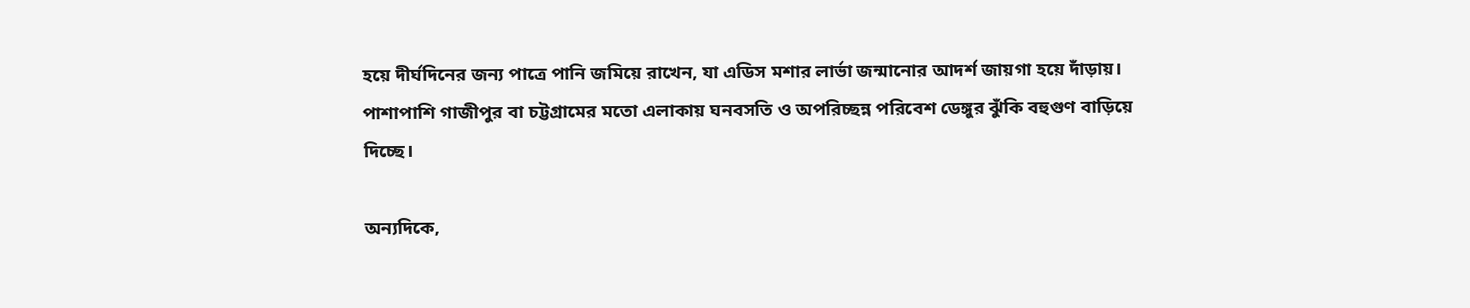হয়ে দীর্ঘদিনের জন্য পাত্রে পানি জমিয়ে রাখেন, যা এডিস মশার লার্ভা জন্মানোর আদর্শ জায়গা হয়ে দাঁড়ায়। পাশাপাশি গাজীপুর বা চট্টগ্রামের মতো এলাকায় ঘনবসতি ও অপরিচ্ছন্ন পরিবেশ ডেঙ্গুর ঝুঁকি বহুগুণ বাড়িয়ে দিচ্ছে।

অন্যদিকে,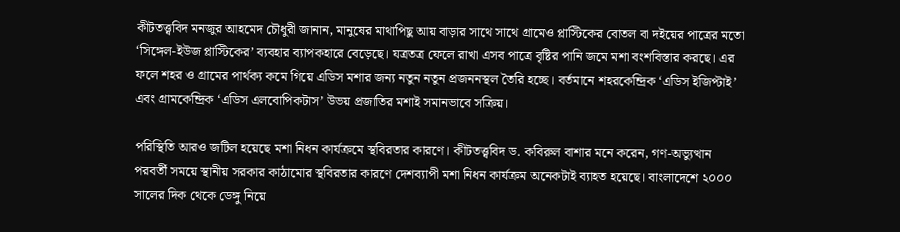কীটতত্ত্ববিদ মনজুর আহমেদ চৌধুরী জানান, মানুষের মাথাপিছু আয় বাড়ার সাথে সাথে গ্রামেও প্লাস্টিকের বোতল বা দইয়ের পাত্রের মতো ‘সিঙ্গেল-ইউজ প্লাস্টিকের’ ব্যবহার ব্যাপকহারে বেড়েছে। যত্রতত্র ফেলে রাখা এসব পাত্রে বৃষ্টির পানি জমে মশা বংশবিস্তার করছে। এর ফলে শহর ও গ্রামের পার্থক্য কমে গিয়ে এডিস মশার জন্য নতুন নতুন প্রজননস্থল তৈরি হচ্ছে। বর্তমানে শহরকেন্দ্রিক ‘এডিস ইজিপ্টাই’ এবং গ্রামকেন্দ্রিক ‘এডিস এলবোপিকটাস’ উভয় প্রজাতির মশাই সমানভাবে সক্রিয়।

পরিস্থিতি আরও জটিল হয়েছে মশা নিধন কার্যক্রমে স্থবিরতার কারণে। কীটতত্ত্ববিদ ড. কবিরুল বাশার মনে করেন, গণ-অভ্যুত্থান পরবর্তী সময়ে স্থানীয় সরকার কাঠামোর স্থবিরতার কারণে দেশব্যাপী মশা নিধন কার্যক্রম অনেকটাই ব্যাহত হয়েছে। বাংলাদেশে ২০০০ সালের দিক থেকে ডেঙ্গু নিয়ে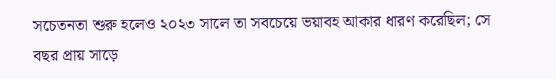সচেতনতা শুরু হলেও ২০২৩ সালে তা সবচেয়ে ভয়াবহ আকার ধারণ করেছিল; সে বছর প্রায় সাড়ে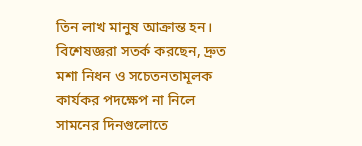তিন লাখ মানুষ আক্রান্ত হন। বিশেষজ্ঞরা সতর্ক করছেন, দ্রুত মশা নিধন ও সচেতনতামূলক কার্যকর পদক্ষেপ না নিলে সামনের দিনগুলোতে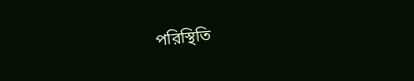পরিস্থিতি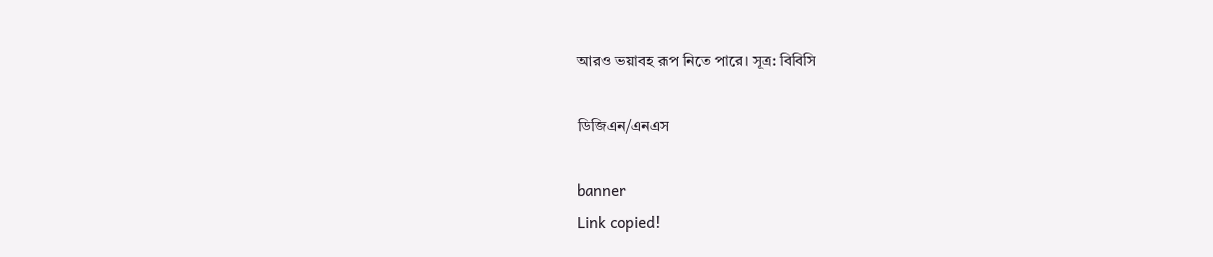আরও ভয়াবহ রূপ নিতে পারে। সূত্র: বিবিসি

ডিজিএন/এনএস

banner
Link copied!